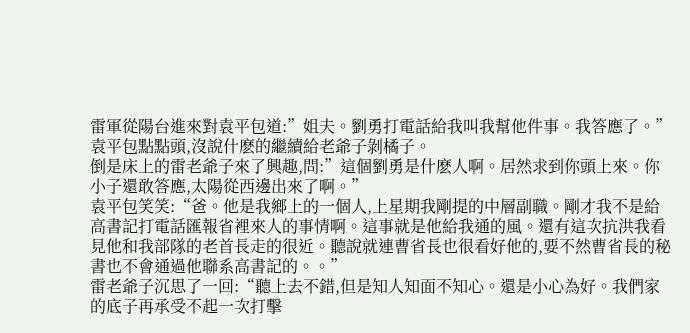雷軍從陽台進來對袁平包道:”姐夫。劉勇打電話給我叫我幫他件事。我答應了。”
袁平包點點頭,沒說什麽的繼續給老爺子剝橘子。
倒是床上的雷老爺子來了興趣,問:”這個劉勇是什麽人啊。居然求到你頭上來。你小子還敢答應,太陽從西邊出來了啊。”
袁平包笑笑:“爸。他是我鄉上的一個人,上星期我剛提的中層副職。剛才我不是給高書記打電話匯報省裡來人的事情啊。這事就是他給我通的風。還有這次抗洪我看見他和我部隊的老首長走的很近。聽說就連曹省長也很看好他的,要不然曹省長的秘書也不會通過他聯系高書記的。。”
雷老爺子沉思了一回:“聽上去不錯,但是知人知面不知心。還是小心為好。我們家的底子再承受不起一次打擊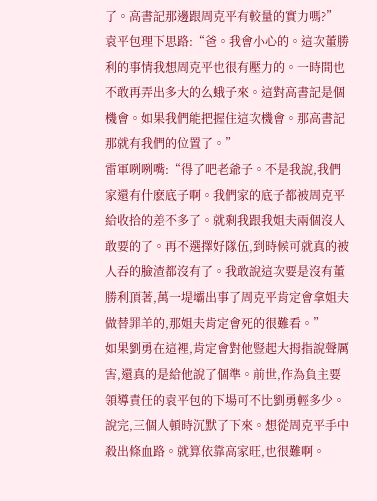了。高書記那邊跟周克平有較量的實力嗎?”
袁平包理下思路:“爸。我會小心的。這次董勝利的事情我想周克平也很有壓力的。一時間也不敢再弄出多大的么蛾子來。這對高書記是個機會。如果我們能把握住這次機會。那高書記那就有我們的位置了。”
雷軍咧咧嘴:“得了吧老爺子。不是我說,我們家還有什麽底子啊。我們家的底子都被周克平給收拾的差不多了。就剩我跟我姐夫兩個沒人敢要的了。再不選擇好隊伍,到時候可就真的被人吞的臉渣都沒有了。我敢說這次要是沒有董勝利頂著,萬一堤壩出事了周克平肯定會拿姐夫做替罪羊的,那姐夫肯定會死的很難看。”
如果劉勇在這裡,肯定會對他豎起大拇指說聲厲害,還真的是給他說了個準。前世,作為負主要領導責任的袁平包的下場可不比劉勇輕多少。
說完,三個人頓時沉默了下來。想從周克平手中殺出條血路。就算依靠高家旺,也很難啊。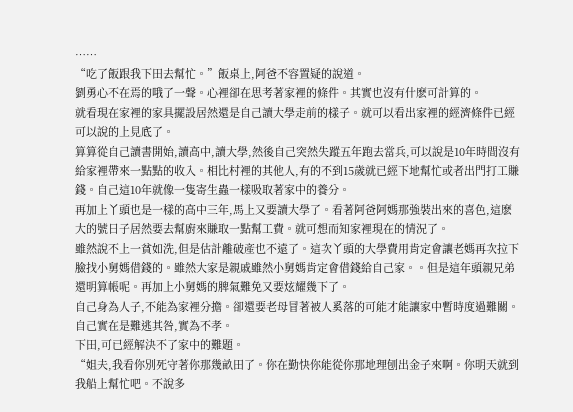……
“吃了飯跟我下田去幫忙。”飯桌上,阿爸不容置疑的說道。
劉勇心不在焉的哦了一聲。心裡卻在思考著家裡的條件。其實也沒有什麽可計算的。
就看現在家裡的家具擺設居然還是自己讀大學走前的樣子。就可以看出家裡的經濟條件已經可以說的上見底了。
算算從自己讀書開始,讀高中,讀大學,然後自己突然失蹤五年跑去當兵,可以說是10年時間沒有給家裡帶來一點點的收入。相比村裡的其他人,有的不到15歲就已經下地幫忙或者出門打工賺錢。自己這10年就像一隻寄生蟲一樣吸取著家中的養分。
再加上丫頭也是一樣的高中三年,馬上又要讀大學了。看著阿爸阿媽那強裝出來的喜色,這麽大的號日子居然要去幫廚來賺取一點幫工費。就可想而知家裡現在的情況了。
雖然說不上一貧如洗,但是估計離破產也不遠了。這次丫頭的大學費用肯定會讓老媽再次拉下臉找小舅媽借錢的。雖然大家是親戚雖然小舅媽肯定會借錢給自己家。。但是這年頭親兄弟還明算帳呢。再加上小舅媽的脾氣難免又要炫耀幾下了。
自己身為人子,不能為家裡分擔。卻還要老母冒著被人奚落的可能才能讓家中暫時度過難關。自己實在是難逃其咎,實為不孝。
下田,可已經解決不了家中的難題。
“姐夫,我看你別死守著你那幾畝田了。你在勤快你能從你那地理刨出金子來啊。你明天就到我船上幫忙吧。不說多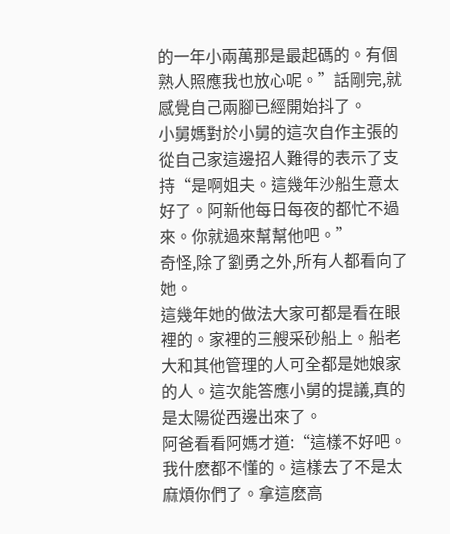的一年小兩萬那是最起碼的。有個熟人照應我也放心呢。”話剛完,就感覺自己兩腳已經開始抖了。
小舅媽對於小舅的這次自作主張的從自己家這邊招人難得的表示了支持“是啊姐夫。這幾年沙船生意太好了。阿新他每日每夜的都忙不過來。你就過來幫幫他吧。”
奇怪,除了劉勇之外,所有人都看向了她。
這幾年她的做法大家可都是看在眼裡的。家裡的三艘采砂船上。船老大和其他管理的人可全都是她娘家的人。這次能答應小舅的提議,真的是太陽從西邊出來了。
阿爸看看阿媽才道:“這樣不好吧。我什麽都不懂的。這樣去了不是太麻煩你們了。拿這麽高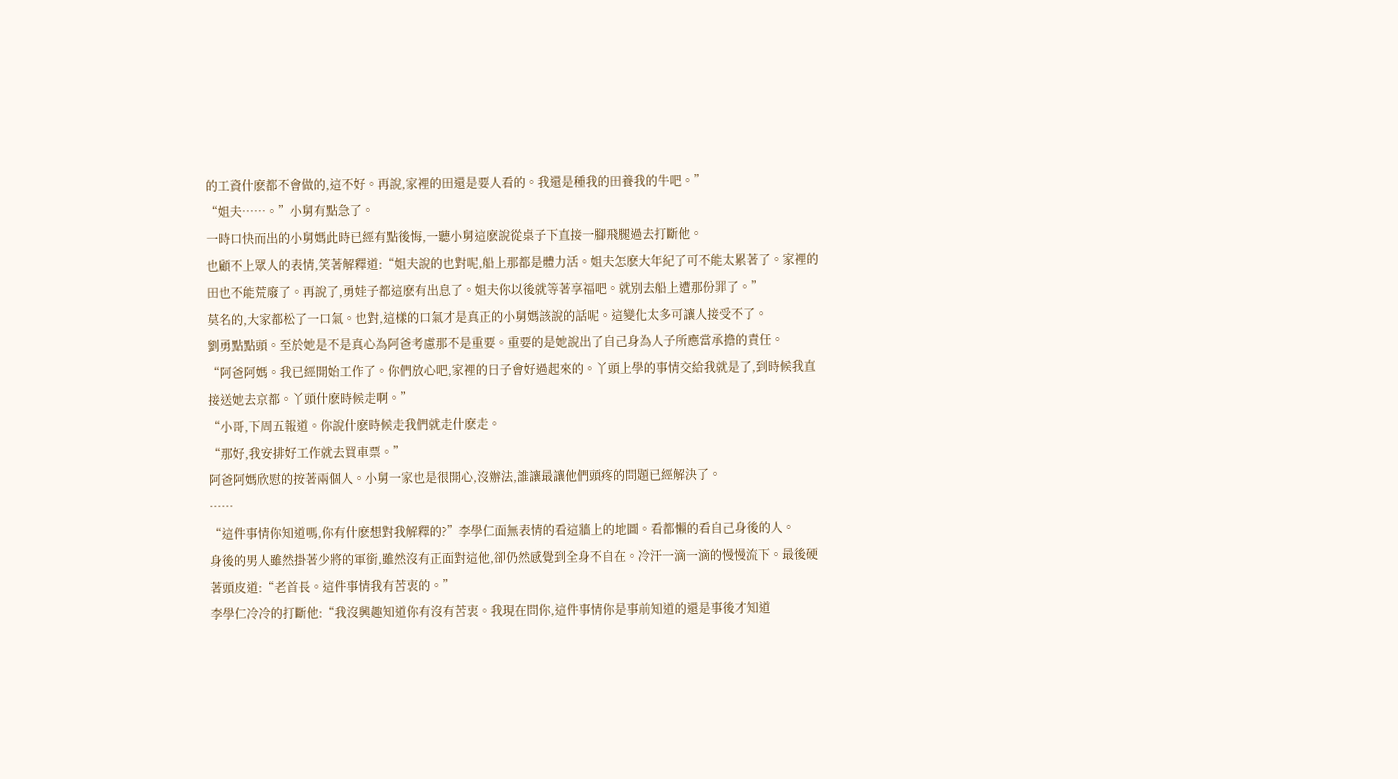的工資什麽都不會做的,這不好。再說,家裡的田還是要人看的。我還是種我的田養我的牛吧。”
“姐夫……。”小舅有點急了。
一時口快而出的小舅媽此時已經有點後悔,一聽小舅這麽說從桌子下直接一腳飛腿過去打斷他。
也顧不上眾人的表情,笑著解釋道:“姐夫說的也對呢,船上那都是體力活。姐夫怎麽大年紀了可不能太累著了。家裡的田也不能荒廢了。再說了,勇娃子都這麽有出息了。姐夫你以後就等著享福吧。就別去船上遭那份罪了。”
莫名的,大家都松了一口氣。也對,這樣的口氣才是真正的小舅媽該說的話呢。這變化太多可讓人接受不了。
劉勇點點頭。至於她是不是真心為阿爸考慮那不是重要。重要的是她說出了自己身為人子所應當承擔的責任。
“阿爸阿媽。我已經開始工作了。你們放心吧,家裡的日子會好過起來的。丫頭上學的事情交給我就是了,到時候我直接送她去京都。丫頭什麽時候走啊。”
“小哥,下周五報道。你說什麽時候走我們就走什麽走。
“那好,我安排好工作就去買車票。”
阿爸阿媽欣慰的按著兩個人。小舅一家也是很開心,沒辦法,誰讓最讓他們頭疼的問題已經解決了。
……
“這件事情你知道嗎,你有什麽想對我解釋的?”李學仁面無表情的看這牆上的地圖。看都懶的看自己身後的人。
身後的男人雖然掛著少將的軍銜,雖然沒有正面對這他,卻仍然感覺到全身不自在。冷汗一滴一滴的慢慢流下。最後硬著頭皮道:“老首長。這件事情我有苦衷的。”
李學仁冷冷的打斷他:“我沒興趣知道你有沒有苦衷。我現在問你,這件事情你是事前知道的還是事後才知道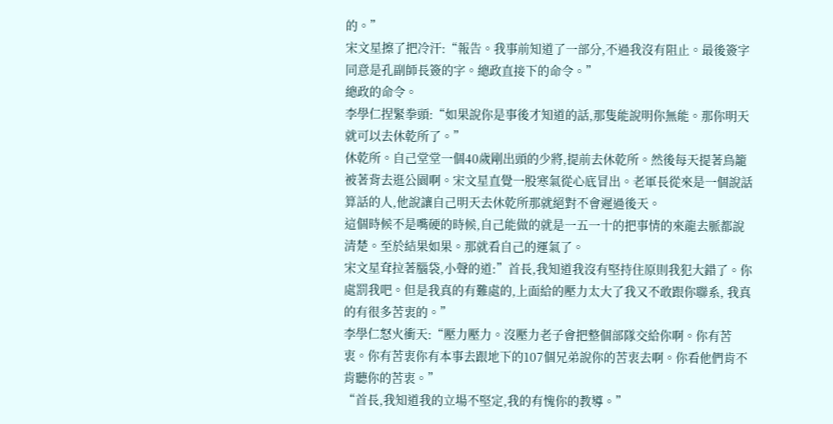的。”
宋文星擦了把冷汗:“報告。我事前知道了一部分,不過我沒有阻止。最後簽字同意是孔副師長簽的字。總政直接下的命令。”
總政的命令。
李學仁捏緊拳頭:“如果說你是事後才知道的話,那隻能說明你無能。那你明天就可以去休乾所了。”
休乾所。自己堂堂一個40歲剛出頭的少將,提前去休乾所。然後每天提著鳥籠被著背去逛公園啊。宋文星直覺一股寒氣從心底冒出。老軍長從來是一個說話算話的人,他說讓自己明天去休乾所那就絕對不會遲過後天。
這個時候不是嘴硬的時候,自己能做的就是一五一十的把事情的來龍去脈都說清楚。至於結果如果。那就看自己的運氣了。
宋文星耷拉著腦袋,小聲的道:”首長,我知道我沒有堅持住原則我犯大錯了。你處罰我吧。但是我真的有難處的,上面給的壓力太大了我又不敢跟你聯系, 我真的有很多苦衷的。”
李學仁怒火衝天:“壓力壓力。沒壓力老子會把整個部隊交給你啊。你有苦衷。你有苦衷你有本事去跟地下的107個兄弟說你的苦衷去啊。你看他們肯不肯聽你的苦衷。”
“首長,我知道我的立場不堅定,我的有愧你的教導。”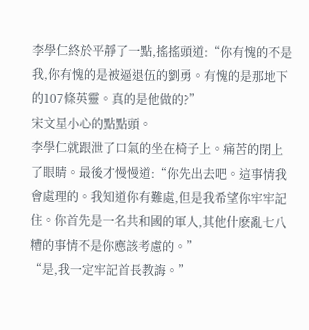李學仁終於平靜了一點,搖搖頭道:“你有愧的不是我,你有愧的是被逼退伍的劉勇。有愧的是那地下的107條英靈。真的是他做的?”
宋文星小心的點點頭。
李學仁就跟泄了口氣的坐在椅子上。痛苦的閉上了眼睛。最後才慢慢道:“你先出去吧。這事情我會處理的。我知道你有難處,但是我希望你牢牢記住。你首先是一名共和國的軍人,其他什麽亂七八糟的事情不是你應該考慮的。”
“是,我一定牢記首長教誨。”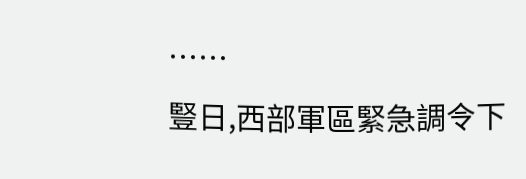……
豎日,西部軍區緊急調令下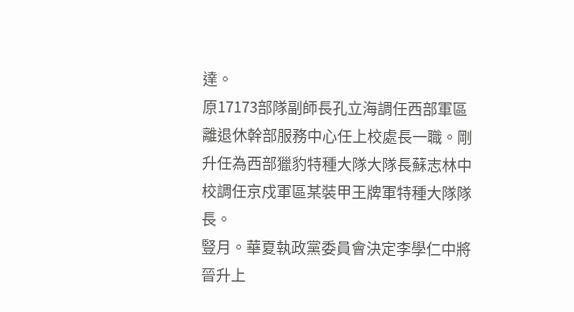達。
原17173部隊副師長孔立海調任西部軍區離退休幹部服務中心任上校處長一職。剛升任為西部獵豹特種大隊大隊長蘇志林中校調任京戍軍區某裝甲王牌軍特種大隊隊長。
豎月。華夏執政黨委員會決定李學仁中將晉升上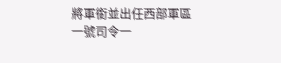將軍銜並出任西部軍區一號司令一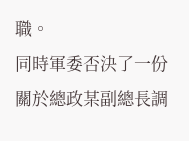職。
同時軍委否決了一份關於總政某副總長調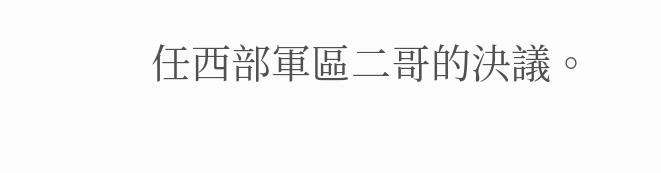任西部軍區二哥的決議。